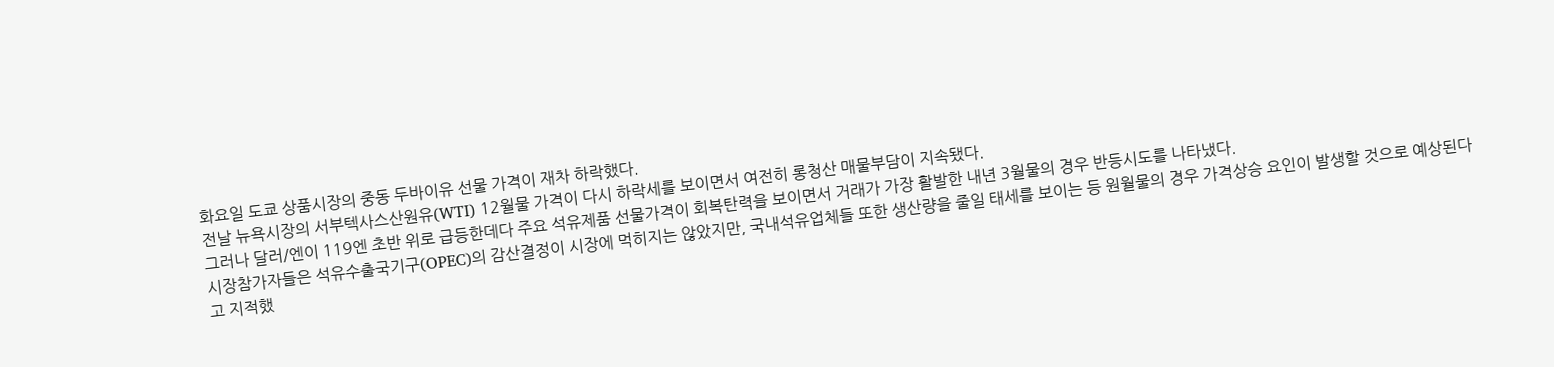화요일 도쿄 상품시장의 중동 두바이유 선물 가격이 재차 하락했다.
전날 뉴욕시장의 서부텍사스산원유(WTI) 12월물 가격이 다시 하락세를 보이면서 여전히 롱청산 매물부담이 지속됐다.
그러나 달러/엔이 119엔 초반 위로 급등한데다 주요 석유제품 선물가격이 회복탄력을 보이면서 거래가 가장 활발한 내년 3월물의 경우 반등시도를 나타냈다.
시장참가자들은 석유수출국기구(OPEC)의 감산결정이 시장에 먹히지는 않았지만, 국내석유업체들 또한 생산량을 줄일 태세를 보이는 등 원월물의 경우 가격상승 요인이 발생할 것으로 예상된다고 지적했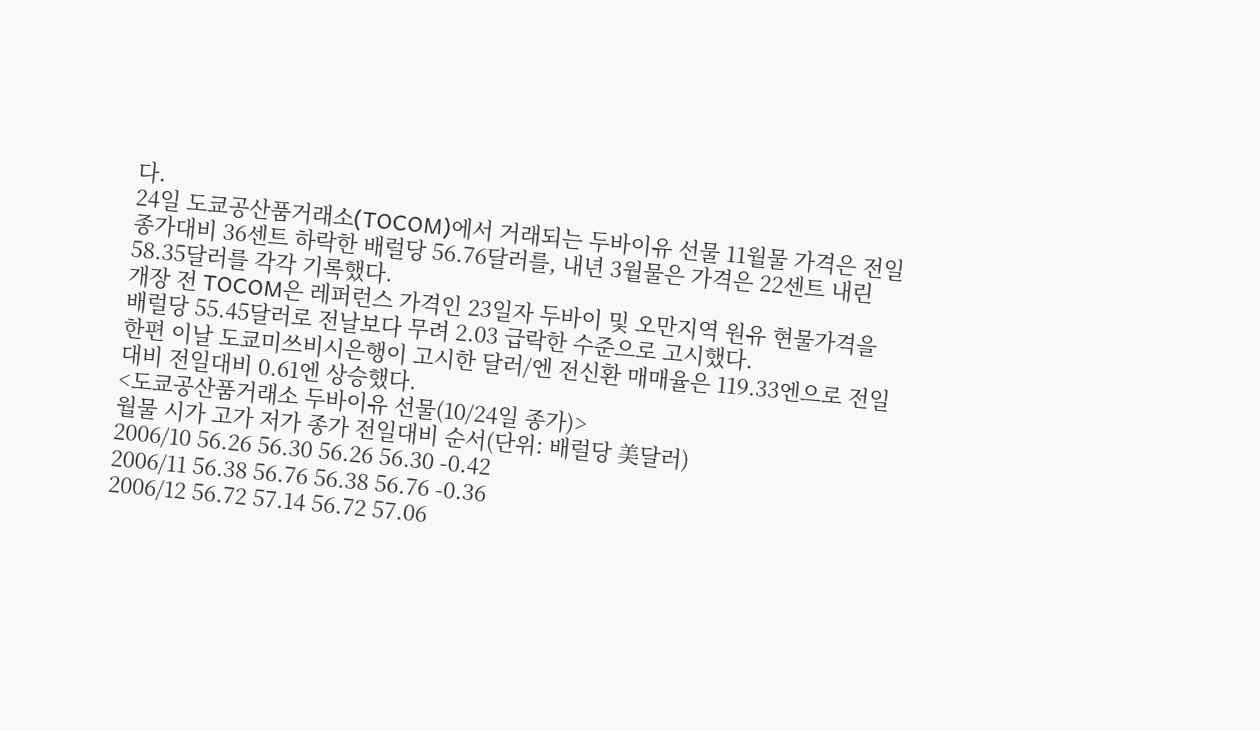다.
24일 도쿄공산품거래소(TOCOM)에서 거래되는 두바이유 선물 11월물 가격은 전일 종가대비 36센트 하락한 배럴당 56.76달러를, 내년 3월물은 가격은 22센트 내린 58.35달러를 각각 기록했다.
개장 전 TOCOM은 레퍼런스 가격인 23일자 두바이 및 오만지역 원유 현물가격을 배럴당 55.45달러로 전날보다 무려 2.03 급락한 수준으로 고시했다.
한편 이날 도쿄미쓰비시은행이 고시한 달러/엔 전신환 매매율은 119.33엔으로 전일대비 전일대비 0.61엔 상승했다.
<도쿄공산품거래소 두바이유 선물(10/24일 종가)>
월물 시가 고가 저가 종가 전일대비 순서(단위: 배럴당 美달러)
2006/10 56.26 56.30 56.26 56.30 -0.42
2006/11 56.38 56.76 56.38 56.76 -0.36
2006/12 56.72 57.14 56.72 57.06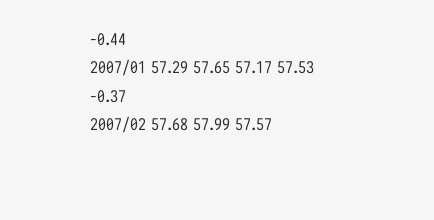-0.44
2007/01 57.29 57.65 57.17 57.53 -0.37
2007/02 57.68 57.99 57.57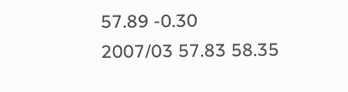57.89 -0.30
2007/03 57.83 58.35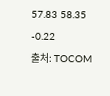57.83 58.35 -0.22
출처: TOCOM